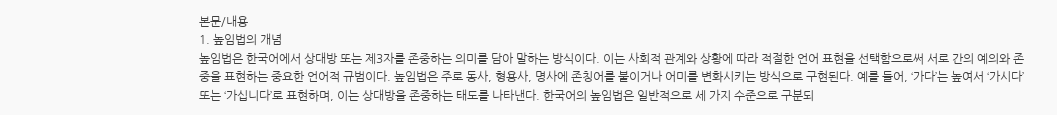본문/내용
1. 높임법의 개념
높임법은 한국어에서 상대방 또는 제3자를 존중하는 의미를 담아 말하는 방식이다. 이는 사회적 관계와 상황에 따라 적절한 언어 표현을 선택함으로써 서로 간의 예의와 존중을 표현하는 중요한 언어적 규범이다. 높임법은 주로 동사, 형용사, 명사에 존칭어를 붙이거나 어미를 변화시키는 방식으로 구현된다. 예를 들어, ‘가다’는 높여서 ‘가시다’ 또는 ‘가십니다’로 표현하며, 이는 상대방을 존중하는 태도를 나타낸다. 한국어의 높임법은 일반적으로 세 가지 수준으로 구분되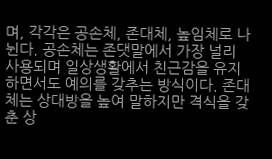며, 각각은 공손체, 존대체, 높임체로 나뉜다. 공손체는 존댓말에서 가장 널리 사용되며 일상생활에서 친근감을 유지하면서도 예의를 갖추는 방식이다. 존대체는 상대방을 높여 말하지만 격식을 갖춘 상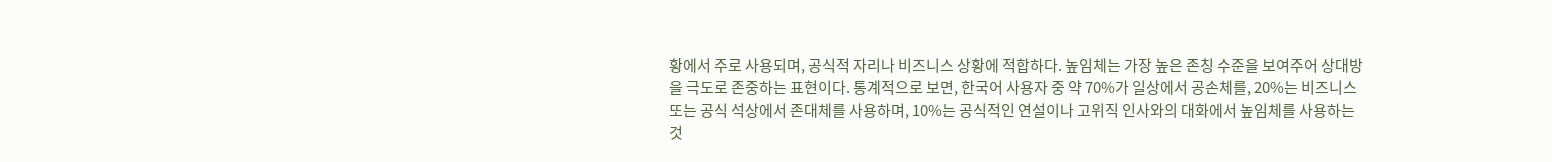황에서 주로 사용되며, 공식적 자리나 비즈니스 상황에 적합하다. 높임체는 가장 높은 존칭 수준을 보여주어 상대방을 극도로 존중하는 표현이다. 통계적으로 보면, 한국어 사용자 중 약 70%가 일상에서 공손체를, 20%는 비즈니스 또는 공식 석상에서 존대체를 사용하며, 10%는 공식적인 연설이나 고위직 인사와의 대화에서 높임체를 사용하는 것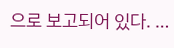으로 보고되어 있다. …